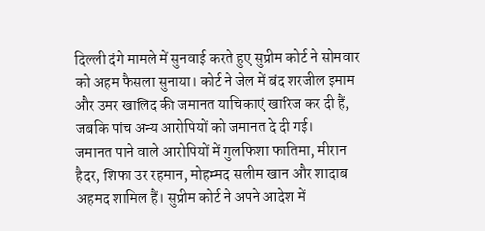दिल्ली दंगे मामले में सुनवाई करते हुए सुप्रीम कोर्ट ने सोमवार को अहम फैसला सुनाया। कोर्ट ने जेल में बंद शरजील इमाम और उमर खालिद की जमानत याचिकाएं खारिज कर दी हैं, जबकि पांच अन्य आरोपियों को जमानत दे दी गई।
जमानत पाने वाले आरोपियों में गुलफिशा फातिमा, मीरान हैदर, शिफा उर रहमान, मोहम्मद सलीम खान और शादाब अहमद शामिल हैं। सुप्रीम कोर्ट ने अपने आदेश में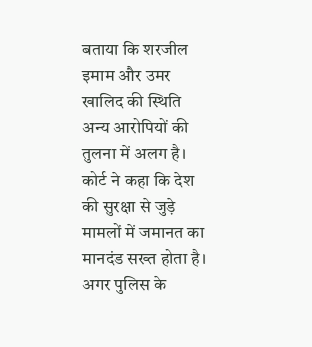बताया कि शरजील इमाम और उमर खालिद की स्थिति अन्य आरोपियों की तुलना में अलग है। कोर्ट ने कहा कि देश की सुरक्षा से जुड़े मामलों में जमानत का मानदंड सख्त होता है। अगर पुलिस के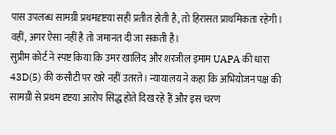पास उपलब्ध सामग्री प्रथमदृष्टया सही प्रतीत होती है, तो हिरासत प्राथमिकता रहेगी। वहीं, अगर ऐसा नहीं है तो जमानत दी जा सकती है।
सुप्रीम कोर्ट ने स्पष्ट किया कि उमर खालिद और शरजील इमाम UAPA की धारा 43D(5) की कसौटी पर खरे नहीं उतरते। न्यायालय ने कहा कि अभियोजन पक्ष की सामग्री से प्रथम दृष्टया आरोप सिद्ध होते दिख रहे हैं और इस चरण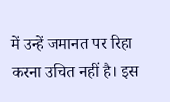में उन्हें जमानत पर रिहा करना उचित नहीं है। इस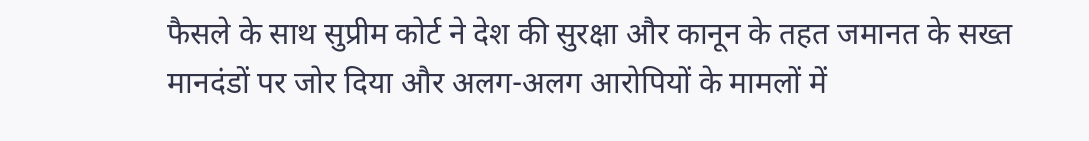फैसले के साथ सुप्रीम कोर्ट ने देश की सुरक्षा और कानून के तहत जमानत के सख्त मानदंडों पर जोर दिया और अलग-अलग आरोपियों के मामलों में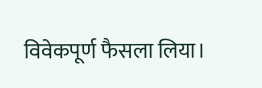विवेकपूर्ण फैसला लिया।